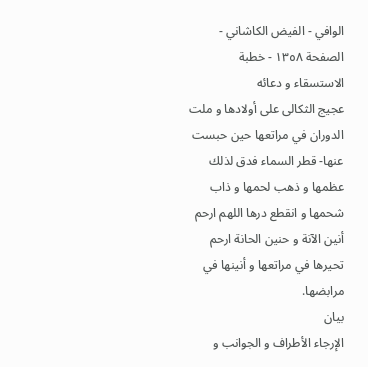الوافي - الفيض الكاشاني - الصفحة ١٣٥٨ - خطبة الاستسقاء و دعائه
عجيج الثكالى على أولادها و ملت الدوران في مراتعها حين حبست عنها- قطر السماء فدق لذلك عظمها و ذهب لحمها و ذاب شحمها و انقطع درها اللهم ارحم أنين الآنة و حنين الحانة ارحم تحيرها في مراتعها و أنينها في مرابضها.
بيان
الإرجاء الأطراف و الجوانب و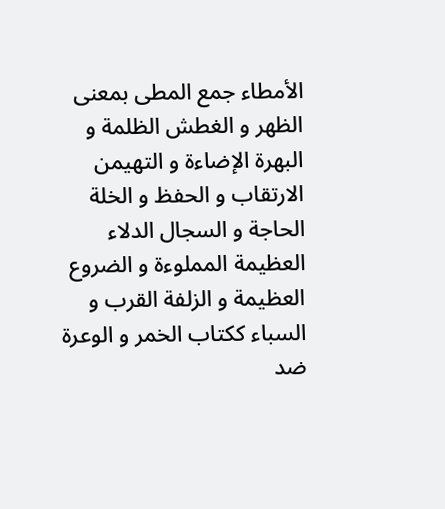الأمطاء جمع المطى بمعنى الظهر و الغطش الظلمة و البهرة الإضاءة و التهيمن الارتقاب و الحفظ و الخلة الحاجة و السجال الدلاء العظيمة المملوءة و الضروع العظيمة و الزلفة القرب و السباء ككتاب الخمر و الوعرة ضد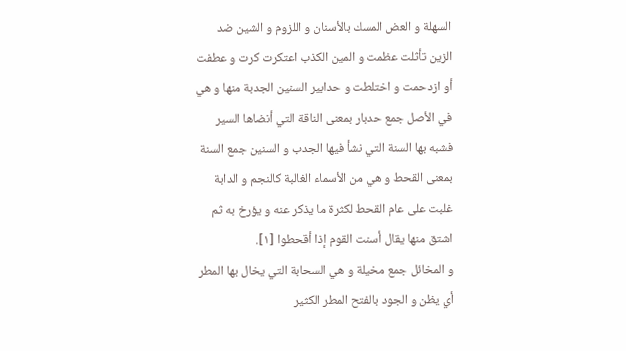السهلة و العض المسك بالأسنان و اللزوم و الشين ضد الزين تأثلت عظمت و المين الكذب اعتكرت كرت و عطفت أو ازدحمت و اختلطت و حدابير السنين الجدبة منها و هي في الأصل جمع حدبار بمعنى الناقة التي أنضاها السير فشبه بها السنة التي نشأ فيها الجدب و السنين جمع السنة بمعنى القحط و هي من الأسماء الغالبة كالنجم و الدابة غلبت على عام القحط لكثرة ما يذكر عنه و يؤرخ به ثم اشتق منها يقال أسنت القوم إذا أقحطوا [١].
و المخائل جمع مخيلة و هي السحابة التي يخال بها المطر أي يظن و الجود بالفتح المطر الكثير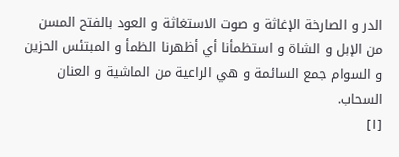الدر و الصارخة الإغاثة و صوت الاستغاثة و العود بالفتح المسن من الإبل و الشاة و استظمأنا أي أظهرنا الظمأ و المبتئس الحزين و السوام جمع السائمة و هي الراعية من الماشية و العنان السحاب.
[١]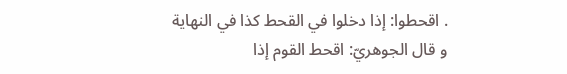. اقحطوا: إذا دخلوا في القحط كذا في النهاية و قال الجوهريّ: اقحط القوم إذا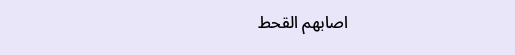اصابهم القحط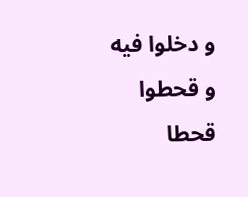و دخلوا فيه و قحطوا قحطا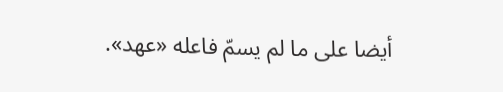أيضا على ما لم يسمّ فاعله «عهد».